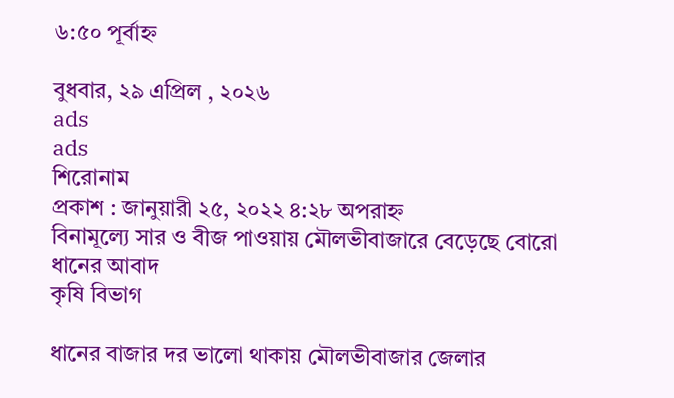৬:৫০ পূর্বাহ্ন

বুধবার, ২৯ এপ্রিল , ২০২৬
ads
ads
শিরোনাম
প্রকাশ : জানুয়ারী ২৫, ২০২২ ৪:২৮ অপরাহ্ন
বিনামূল্যে সার ও বীজ পাওয়ায় মৌলভীবাজারে বেড়েছে বোরো ধানের আবাদ
কৃষি বিভাগ

ধানের বাজার দর ভালো থাকায় মৌলভীবাজার জেলার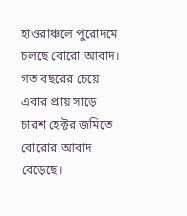হাওরাঞ্চলে পুরোদমে চলছে বোরো আবাদ। গত বছরের চেয়ে এবার প্রায় সাড়ে চারশ হেক্টর জমিতে বোরোর আবাদ বেড়েছে।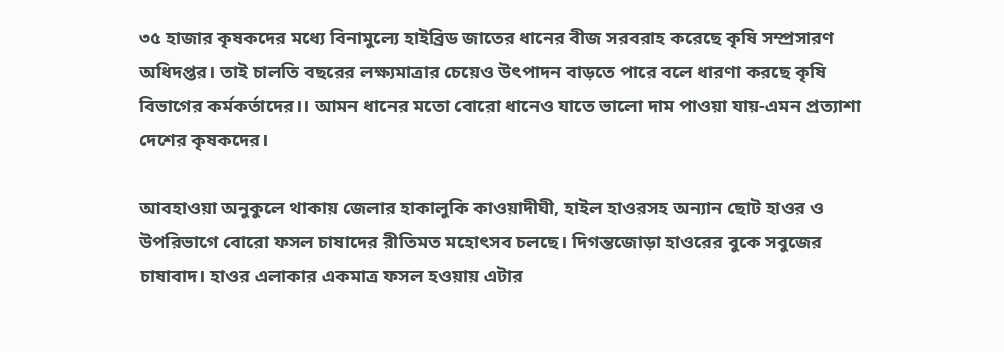৩৫ হাজার কৃষকদের মধ্যে বিনামুল্যে হাইব্রিড জাতের ধানের বীজ সরবরাহ করেছে কৃষি সম্প্রসারণ অধিদপ্তর। তাই চালতি বছরের লক্ষ্যমাত্রার চেয়েও উৎপাদন বাড়তে পারে বলে ধারণা করছে কৃষি বিভাগের কর্মকর্তাদের।। আমন ধানের মতো বোরো ধানেও যাতে ভালো দাম পাওয়া যায়-এমন প্রত্যাশা দেশের কৃষকদের।

আবহাওয়া অনুকুলে থাকায় জেলার হাকালুকি কাওয়াদীঘী, হাইল হাওরসহ অন্যান ছোট হাওর ও উপরিভাগে বোরো ফসল চাষাদের রীতিমত মহোৎসব চলছে। দিগন্তজোড়া হাওরের বুকে সবুজের চাষাবাদ। হাওর এলাকার একমাত্র ফসল হওয়ায় এটার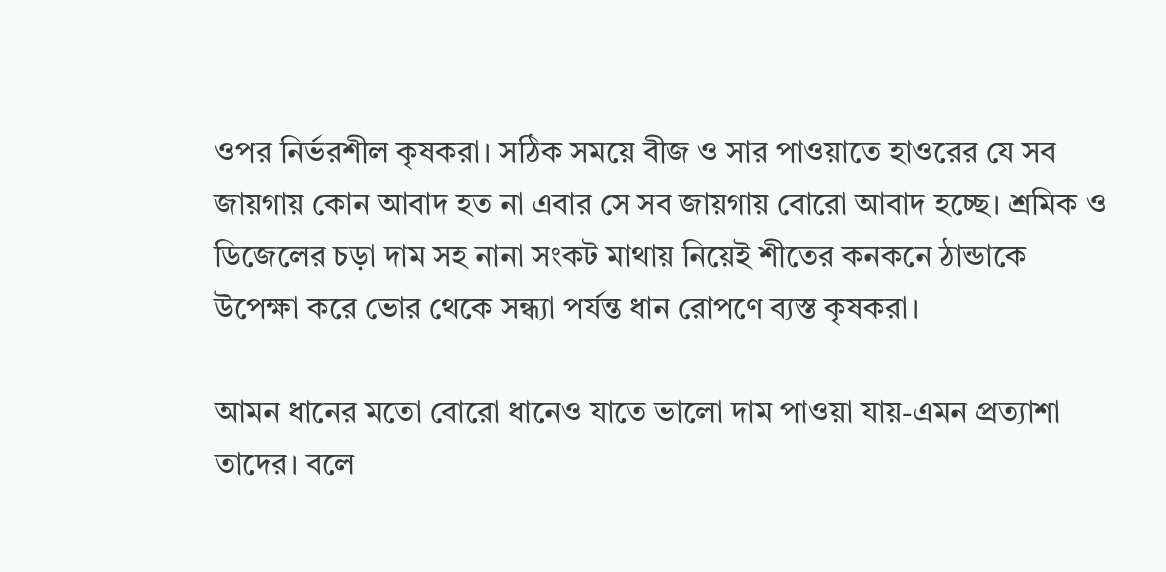ওপর নির্ভরশীল কৃষকরা। সঠিক সময়ে বীজ ও সার পাওয়াতে হাওরের যে সব জায়গায় কোন আবাদ হত না এবার সে সব জায়গায় বোরো আবাদ হচ্ছে। শ্রমিক ও ডিজেলের চড়া দাম সহ নানা সংকট মাথায় নিয়েই শীতের কনকনে ঠান্ডাকে উপেক্ষা করে ভোর থেকে সন্ধ্যা পর্যন্ত ধান রোপণে ব্যস্ত কৃষকরা।

আমন ধানের মতো বোরো ধানেও যাতে ভালো দাম পাওয়া যায়-এমন প্রত্যাশা তাদের। বলে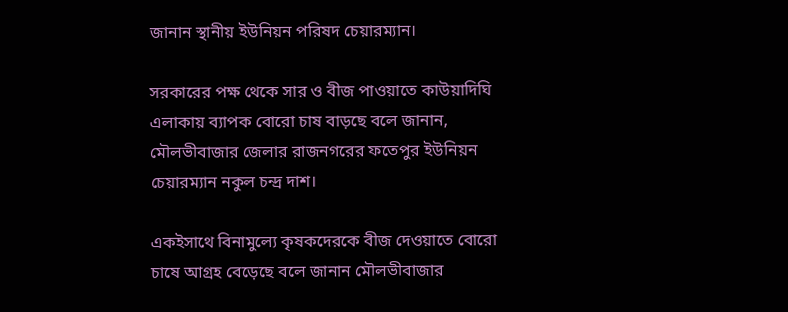জানান স্থানীয় ইউনিয়ন পরিষদ চেয়ারম্যান।

সরকারের পক্ষ থেকে সার ও বীজ পাওয়াতে কাউয়াদিঘি এলাকায় ব্যাপক বোরো চাষ বাড়ছে বলে জানান, মৌলভীবাজার জেলার রাজনগরের ফতেপুর ইউনিয়ন চেয়ারম্যান নকুল চন্দ্র দাশ।

একইসাথে বিনামুল্যে কৃষকদেরকে বীজ দেওয়াতে বোরো চাষে আগ্রহ বেড়েছে বলে জানান মৌলভীবাজার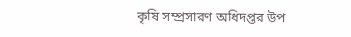কৃষি সম্প্রসারণ অধিদপ্তর উপ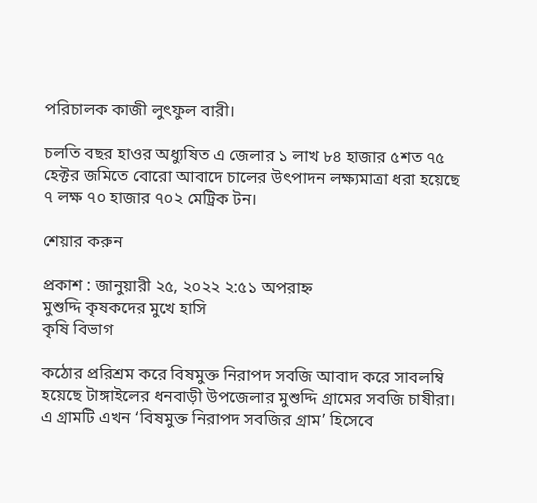পরিচালক কাজী লুৎফুল বারী।

চলতি বছর হাওর অধ্যুষিত এ জেলার ১ লাখ ৮৪ হাজার ৫শত ৭৫ হেক্টর জমিতে বোরো আবাদে চালের উৎপাদন লক্ষ্যমাত্রা ধরা হয়েছে ৭ লক্ষ ৭০ হাজার ৭০২ মেট্রিক টন।

শেয়ার করুন

প্রকাশ : জানুয়ারী ২৫, ২০২২ ২:৫১ অপরাহ্ন
মুশুদ্দি কৃষকদের মুখে হাসি
কৃষি বিভাগ

কঠোর প্ররিশ্রম করে বিষমুক্ত নিরাপদ সবজি আবাদ করে সাবলম্বি হয়েছে টাঙ্গাইলের ধনবাড়ী উপজেলার মুশুদ্দি গ্রামের সবজি চাষীরা। এ গ্রামটি এখন ‘বিষমুক্ত নিরাপদ সবজির গ্রাম’ হিসেবে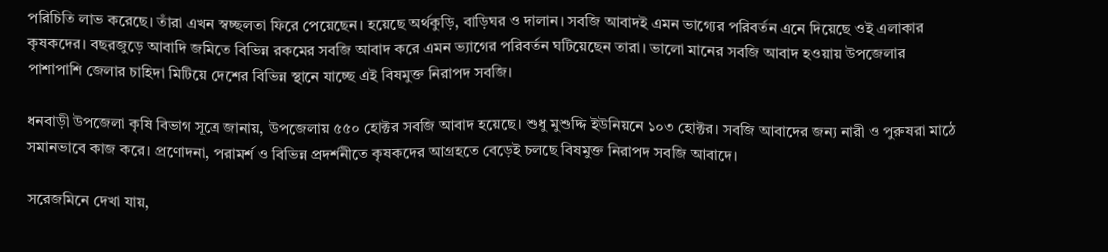পরিচিতি লাভ করেছে। তাঁরা এখন স্বচ্ছলতা ফিরে পেয়েছেন। হয়েছে অর্থকুড়ি, বাড়িঘর ও দালান। সবজি আবাদই এমন ভাগ্যের পরিবর্তন এনে দিয়েছে ওই এলাকার কৃষকদের। বছরজুড়ে আবাদি জমিতে বিভিন্ন রকমের সবজি আবাদ করে এমন ভ্যাগের পরিবর্তন ঘটিয়েছেন তারা। ভালো মানের সবজি আবাদ হওয়ায় উপজেলার পাশাপাশি জেলার চাহিদা মিটিয়ে দেশের বিভিন্ন স্থানে যাচ্ছে এই বিষমুক্ত নিরাপদ সবজি।

ধনবাড়ী উপজেলা কৃষি বিভাগ সূত্রে জানায়, উপজেলায় ৫৫০ হোক্টর সবজি আবাদ হয়েছে। শুধু মুশুদ্দি ইউনিয়নে ১০৩ হোক্টর। সবজি আবাদের জন্য নারী ও পুরুষরা মাঠে সমানভাবে কাজ করে। প্রণোদনা, পরামর্শ ও বিভিন্ন প্রদর্শনীতে কৃষকদের আগ্রহতে বেড়েই চলছে বিষমুক্ত নিরাপদ সবজি আবাদে।

সরেজমিনে দেখা যায়,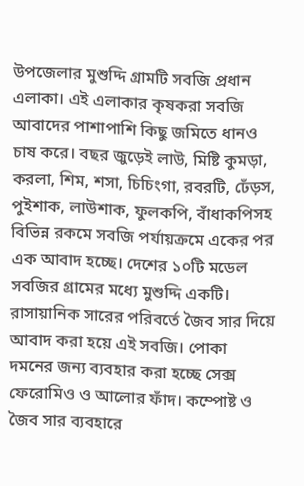উপজেলার মুশুদ্দি গ্রামটি সবজি প্রধান এলাকা। এই এলাকার কৃষকরা সবজি আবাদের পাশাপাশি কিছু জমিতে ধানও চাষ করে। বছর জুড়েই লাউ, মিষ্টি কুমড়া, করলা, শিম, শসা, চিচিংগা, রবরটি, ঢেঁড়স, পুইশাক, লাউশাক, ফুলকপি, বাঁধাকপিসহ বিভিন্ন রকমে সবজি পর্যায়ক্রমে একের পর এক আবাদ হচ্ছে। দেশের ১০টি মডেল সবজির গ্রামের মধ্যে মুশুদ্দি একটি। রাসায়ানিক সারের পরিবর্তে জৈব সার দিয়ে আবাদ করা হয়ে এই সবজি। পোকা দমনের জন্য ব্যবহার করা হচ্ছে সেক্স ফেরোমিও ও আলোর ফাঁদ। কম্পোষ্ট ও জৈব সার ব্যবহারে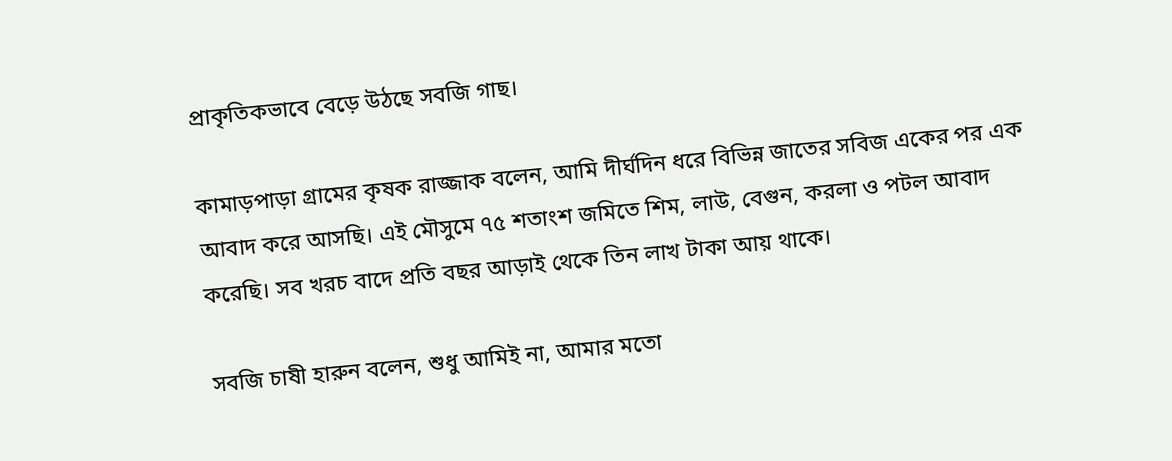প্রাকৃতিকভাবে বেড়ে উঠছে সবজি গাছ।

কামাড়পাড়া গ্রামের কৃষক রাজ্জাক বলেন, আমি দীর্ঘদিন ধরে বিভিন্ন জাতের সবিজ একের পর এক আবাদ করে আসছি। এই মৌসুমে ৭৫ শতাংশ জমিতে শিম, লাউ, বেগুন, করলা ও পটল আবাদ করেছি। সব খরচ বাদে প্রতি বছর আড়াই থেকে তিন লাখ টাকা আয় থাকে।

সবজি চাষী হারুন বলেন, শুধু আমিই না, আমার মতো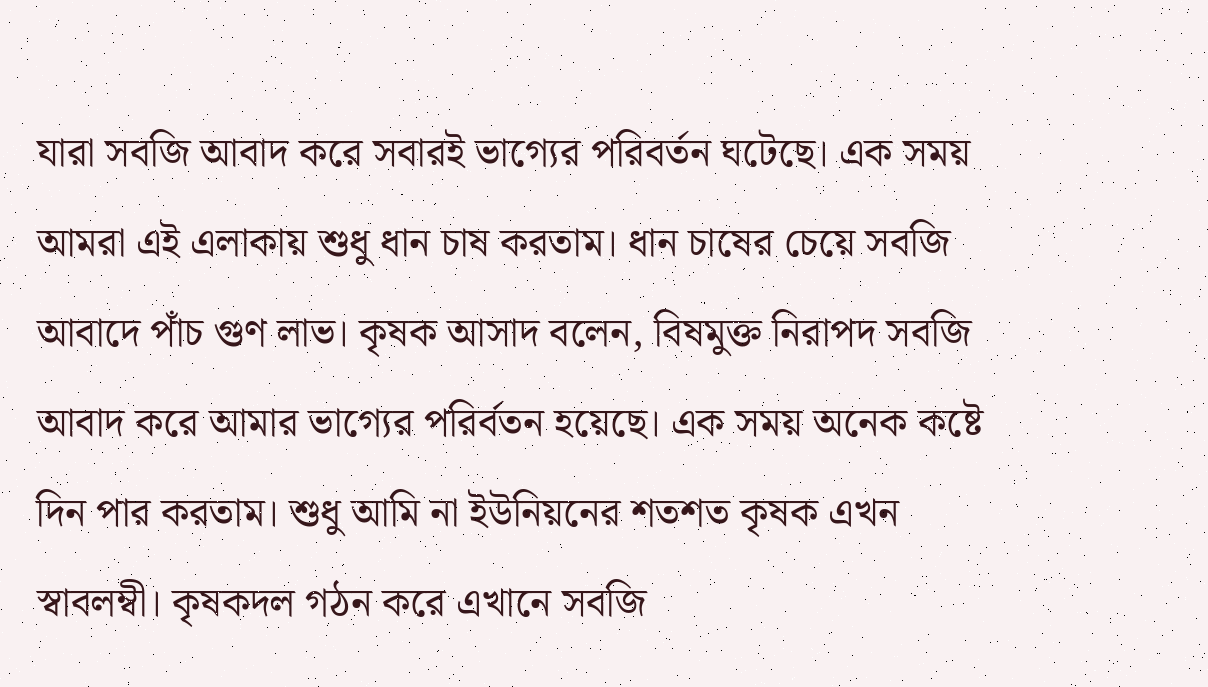যারা সবজি আবাদ করে সবারই ভাগ্যের পরিবর্তন ঘটেছে। এক সময় আমরা এই এলাকায় শুধু ধান চাষ করতাম। ধান চাষের চেয়ে সবজি আবাদে পাঁচ গুণ লাভ। কৃষক আসাদ বলেন, বিষমুক্ত নিরাপদ সবজি আবাদ করে আমার ভাগ্যের পরির্বতন হয়েছে। এক সময় অনেক কষ্টে দিন পার করতাম। শুধু আমি না ইউনিয়নের শতশত কৃষক এখন স্বাবলম্বী। কৃষকদল গঠন করে এখানে সবজি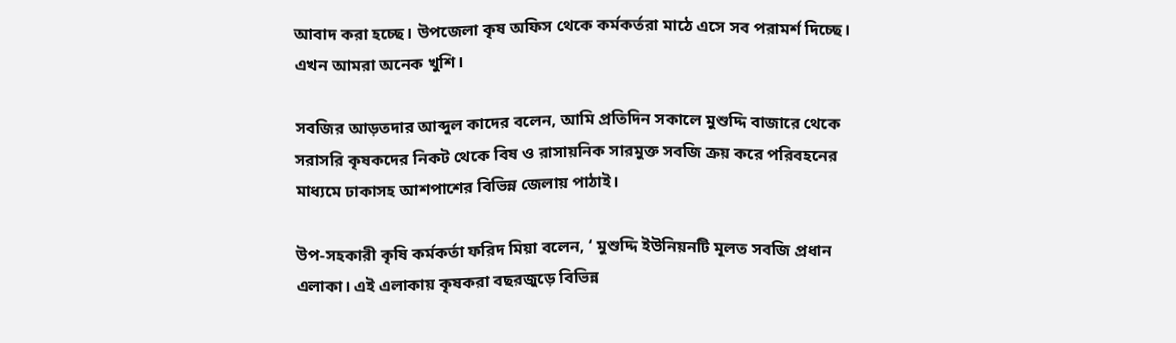আবাদ করা হচ্ছে। উপজেলা কৃষ অফিস থেকে কর্মকর্তরা মাঠে এসে সব পরামর্শ দিচ্ছে। এখন আমরা অনেক খুশি।

সবজির আড়তদার আব্দুল কাদের বলেন, আমি প্রতিদিন সকালে মুশুদ্দি বাজারে থেকে সরাসরি কৃষকদের নিকট থেকে বিষ ও রাসায়নিক সারমুক্ত সবজি ক্রয় করে পরিবহনের মাধ্যমে ঢাকাসহ আশপাশের বিভিন্ন জেলায় পাঠাই।

উপ-সহকারী কৃষি কর্মকর্তা ফরিদ মিয়া বলেন, ‘ মুশুদ্দি ইউনিয়নটি মূলত সবজি প্রধান এলাকা। এই এলাকায় কৃষকরা বছরজুড়ে বিভিন্ন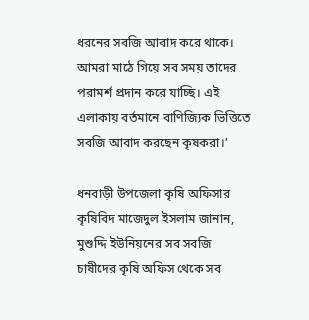ধরনের সবজি আবাদ করে থাকে। আমরা মাঠে গিয়ে সব সময় তাদের পরামর্শ প্রদান করে যাচ্ছি। এই এলাকায় বর্তমানে বাণিজ্যিক ভিত্তিতে সবজি আবাদ করছেন কৃষকরা।’

ধনবাড়ী উপজেলা কৃষি অফিসার কৃষিবিদ মাজেদুল ইসলাম জানান, মুশুদ্দি ইউনিয়নের সব সবজি চাষীদের কৃষি অফিস থেকে সব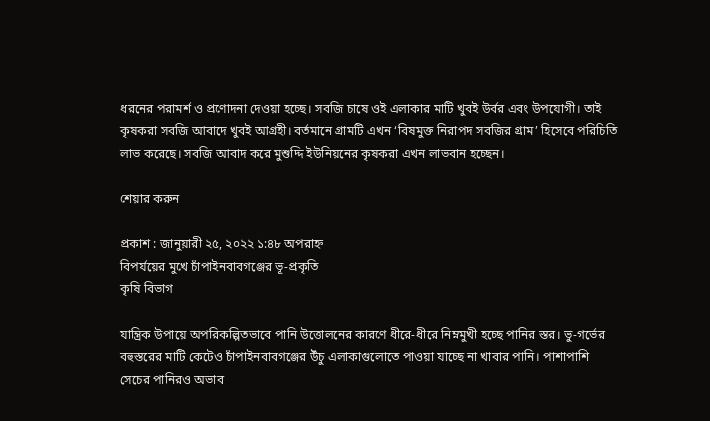ধরনের পরামর্শ ও প্রণোদনা দেওয়া হচ্ছে। সবজি চাষে ওই এলাকার মাটি খুবই উর্বর এবং উপযোগী। তাই কৃষকরা সবজি আবাদে খুবই আগ্রহী। বর্তমানে গ্রামটি এখন ‘বিষমুক্ত নিরাপদ সবজির গ্রাম’ হিসেবে পরিচিতি লাভ করেছে। সবজি আবাদ করে মুশুদ্দি ইউনিয়নের কৃষকরা এখন লাভবান হচ্ছেন।

শেয়ার করুন

প্রকাশ : জানুয়ারী ২৫, ২০২২ ১:৪৮ অপরাহ্ন
বিপর্যয়ের মুখে চাঁপাইনবাবগঞ্জের ভূ-প্রকৃতি
কৃষি বিভাগ

যান্ত্রিক উপায়ে অপরিকল্পিতভাবে পানি উত্তোলনের কারণে ধীরে-ধীরে নিম্নমুখী হচ্ছে পানির স্তর। ভু-গর্ভের বহুস্তরের মাটি কেটেও চাঁপাইনবাবগঞ্জের উঁচু এলাকাগুলোতে পাওয়া যাচ্ছে না খাবার পানি। পাশাপাশি সেচের পানিরও অভাব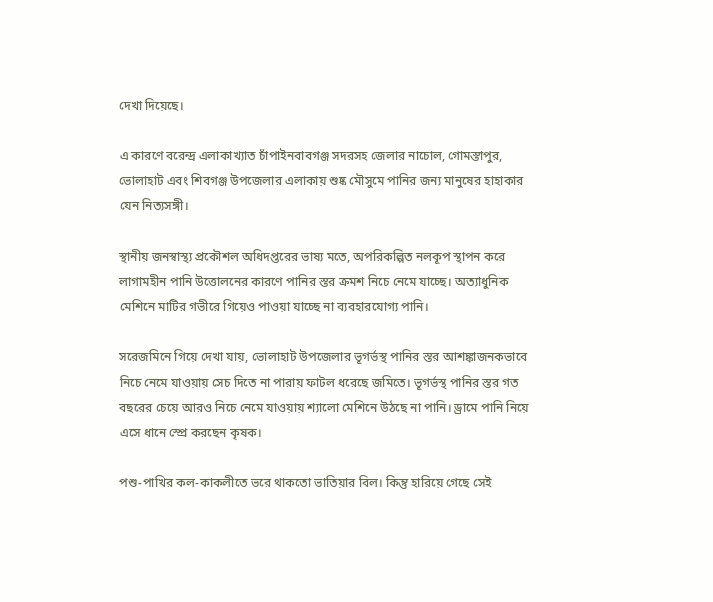দেখা দিয়েছে।

এ কারণে বরেন্দ্র এলাকাখ্যাত চাঁপাইনবাবগঞ্জ সদরসহ জেলার নাচোল, গোমস্তাপুর, ভোলাহাট এবং শিবগঞ্জ উপজেলার এলাকায় শুষ্ক মৌসুমে পানির জন্য মানুষের হাহাকার যেন নিত্যসঙ্গী।

স্থানীয় জনস্বাস্থ্য প্রকৌশল অধিদপ্তরের ভাষ্য মতে, অপরিকল্পিত নলকূপ স্থাপন করে লাগামহীন পানি উত্তোলনের কারণে পানির স্তর ক্রমশ নিচে নেমে যাচ্ছে। অত্যাধুনিক মেশিনে মাটির গভীরে গিয়েও পাওয়া যাচ্ছে না ব্যবহারযোগ্য পানি।

সরেজমিনে গিয়ে দেখা যায়, ভোলাহাট উপজেলার ভূগর্ভস্থ পানির স্তর আশঙ্কাজনকভাবে নিচে নেমে যাওয়ায় সেচ দিতে না পারায় ফাটল ধরেছে জমিতে। ভূগর্ভস্থ পানির স্তর গত বছরের চেয়ে আরও নিচে নেমে যাওয়ায় শ্যালো মেশিনে উঠছে না পানি। ড্রামে পানি নিয়ে এসে ধানে স্প্রে করছেন কৃষক।

পশু-পাখির কল-কাকলীতে ভরে থাকতো ভাতিয়ার বিল। কিন্তু হারিয়ে গেছে সেই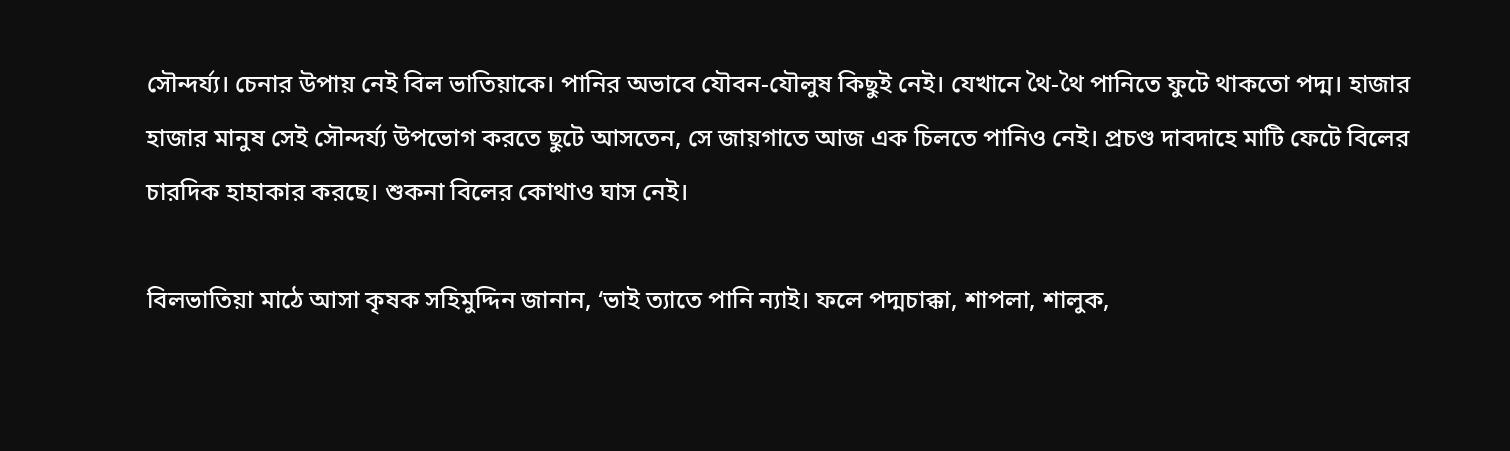সৌন্দর্য্য। চেনার উপায় নেই বিল ভাতিয়াকে। পানির অভাবে যৌবন-যৌলুষ কিছুই নেই। যেখানে থৈ-থৈ পানিতে ফুটে থাকতো পদ্ম। হাজার হাজার মানুষ সেই সৌন্দর্য্য উপভোগ করতে ছুটে আসতেন, সে জায়গাতে আজ এক চিলতে পানিও নেই। প্রচণ্ড দাবদাহে মাটি ফেটে বিলের চারদিক হাহাকার করছে। শুকনা বিলের কোথাও ঘাস নেই।

বিলভাতিয়া মাঠে আসা কৃষক সহিমুদ্দিন জানান, ‘ভাই ত্যাতে পানি ন্যাই। ফলে পদ্মচাক্কা, শাপলা, শালুক,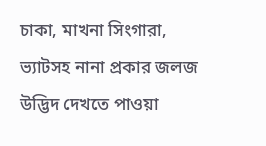চাকা, মাখনা সিংগারা, ভ্যাটসহ নানা প্রকার জলজ উদ্ভিদ দেখতে পাওয়া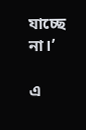যাচ্ছে না।’

এ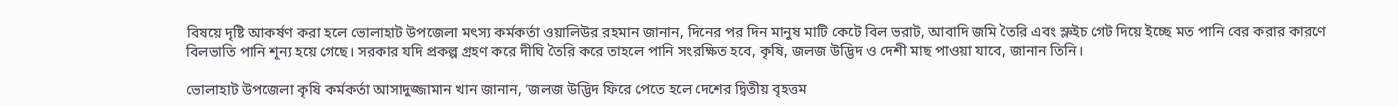বিষয়ে দৃষ্টি আকর্ষণ করা হলে ভোলাহাট উপজেলা মৎস্য কর্মকর্তা ওয়ালিউর রহমান জানান, দিনের পর দিন মানুষ মাটি কেটে বিল ভরাট, আবাদি জমি তৈরি এবং স্লুইচ গেট দিয়ে ইচ্ছে মত পানি বের করার কারণে বিলভাতি পানি শূন্য হয়ে গেছে। সরকার যদি প্রকল্প গ্রহণ করে দীঘি তৈরি করে তাহলে পানি সংরক্ষিত হবে, কৃষি, জলজ উদ্ভিদ ও দেশী মাছ পাওয়া যাবে, জানান তিনি।

ভোলাহাট উপজেলা কৃষি কর্মকর্তা আসাদুজ্জামান খান জানান, ‘জলজ উদ্ভিদ ফিরে পেতে হলে দেশের দ্বিতীয় বৃহত্তম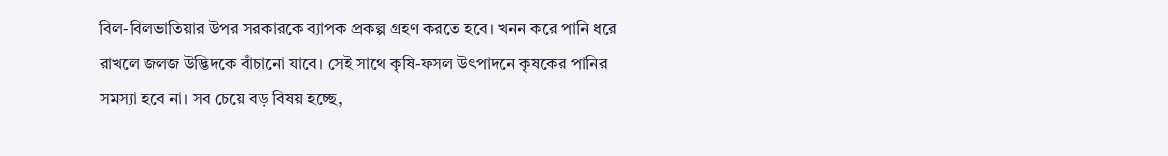বিল-বিলভাতিয়ার উপর সরকারকে ব্যাপক প্রকল্প গ্রহণ করতে হবে। খনন করে পানি ধরে রাখলে জলজ উদ্ভিদকে বাঁচানো যাবে। সেই সাথে কৃষি-ফসল উৎপাদনে কৃষকের পানির সমস্যা হবে না। সব চেয়ে বড় বিষয় হচ্ছে,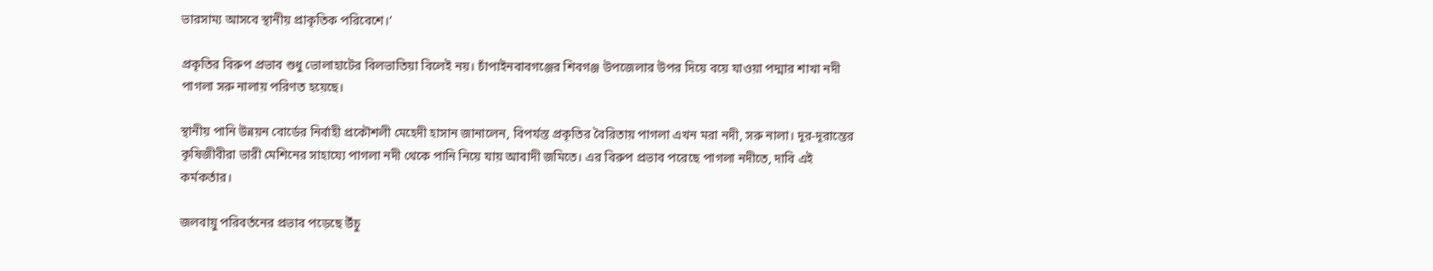ভারসাম্য আসবে স্থানীয় প্রাকৃতিক পরিবেশে।’

প্রকৃতির বিরুপ প্রভাব শুধু ভোলাহাটের বিলভাতিয়া বিলেই নয়। চাঁপাইনবাবগঞ্জের শিবগঞ্জ উপজেলার উপর দিয়ে বয়ে যাওয়া পদ্মার শাখা নদী পাগলা সরু নালায় পরিণত হয়েছে।

স্থানীয় পানি উন্নয়ন বোর্ডের নির্বাহী প্রকৌশলী মেহেদী হাসান জানালেন, বিপর্যস্ত প্রকৃতির বৈরিতায় পাগলা এখন মরা নদী, সরু নালা। দূর-দূরান্তের কৃষিজীবীরা ভারী মেশিনের সাহায্যে পাগলা নদী থেকে পানি নিয়ে যায় আবাদী জমিতে। এর বিরুপ প্রভাব পরেছে পাগলা নদীতে, দাবি এই কর্মকর্তার।

জলবায়ু পরিবর্তনের প্রভাব পড়েছে উঁচু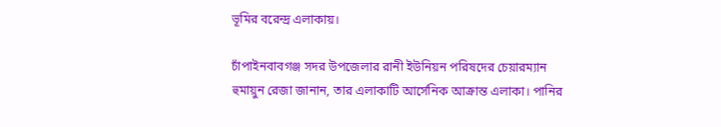ভূমির বরেন্দ্র এলাকায়।

চাঁপাইনবাবগঞ্জ সদর উপজেলার রানী ইউনিয়ন পরিষদের চেয়ারম্যান হুমায়ুন রেজা জানান, তার এলাকাটি আর্সেনিক আক্রান্ত এলাকা। পানির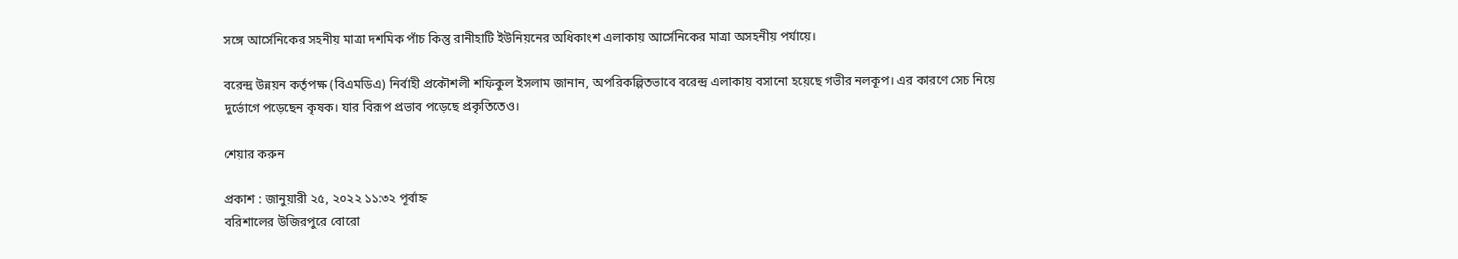সঙ্গে আর্সেনিকের সহনীয় মাত্রা দশমিক পাঁচ কিন্তু রানীহাটি ইউনিয়নের অধিকাংশ এলাকায় আর্সেনিকের মাত্রা অসহনীয় পর্যায়ে।

বরেন্দ্র উন্নয়ন কর্তৃপক্ষ (বিএমডিএ) নির্বাহী প্রকৌশলী শফিকুল ইসলাম জানান, অপরিকল্পিতভাবে বরেন্দ্র এলাকায় বসানো হয়েছে গভীর নলকূপ। এর কারণে সেচ নিয়ে দুর্ভোগে পড়েছেন কৃষক। যার বিরূপ প্রভাব পড়েছে প্রকৃতিতেও।

শেয়ার করুন

প্রকাশ : জানুয়ারী ২৫, ২০২২ ১১:৩২ পূর্বাহ্ন
বরিশালের উজিরপুরে বোরো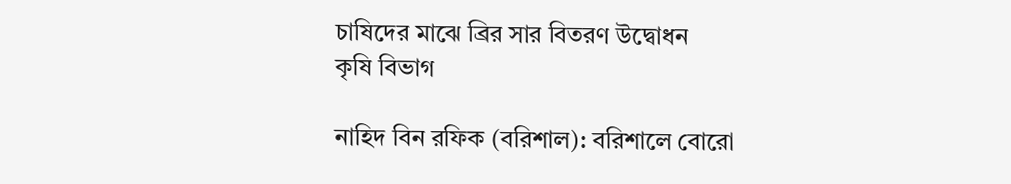চাষিদের মাঝে ব্রির সার বিতরণ উদ্বোধন
কৃষি বিভাগ

নাহিদ বিন রফিক (বরিশাল): বরিশালে বোরো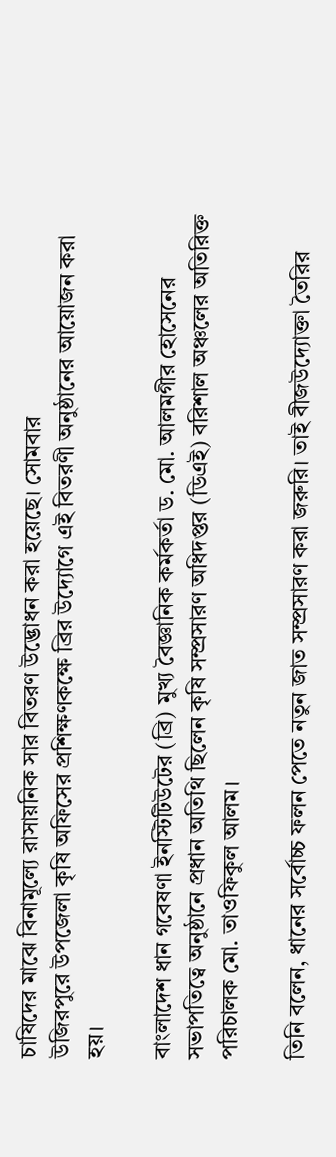চাষিদের মাঝে বিনামূল্যে রাসায়নিক সার বিতরণ উদ্ভোধন করা হয়েছে। সোমবার
উজিরপুরে উপজেলা কৃষি অফিসের প্রশিক্ষণকক্ষে ব্রির উদ্যোগে এই বিতরণী অনুষ্ঠানের আয়োজন করা হয়।

বাংলাদেশ ধান গবেষণা ইনস্টিটিউটের (ব্রি) মুখ্য বৈজ্ঞানিক কর্মকর্তা ড. মো. আলমগীর হোসেনের সভাপতিত্বে অনুষ্ঠানে প্রধান অতিথি ছিলেন কৃষি সম্প্রসারণ অধিদপ্তর (ডিএই) বরিশাল অঞ্চলের অতিরিক্ত পরিচালক মো. তাওফিকুল আলম।

তিনি বলেন, ধানের সর্বোচ্চ ফলন পেতে নতুন জাত সম্প্রসারণ করা জরুরি। তাই বীজউদ্যোক্তা তৈরির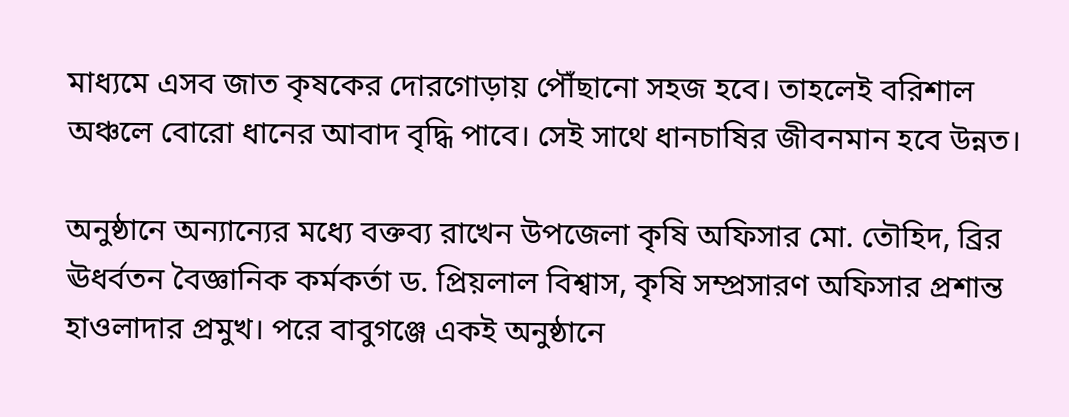মাধ্যমে এসব জাত কৃষকের দোরগোড়ায় পৌঁছানো সহজ হবে। তাহলেই বরিশাল অঞ্চলে বোরো ধানের আবাদ বৃদ্ধি পাবে। সেই সাথে ধানচাষির জীবনমান হবে উন্নত।

অনুষ্ঠানে অন্যান্যের মধ্যে বক্তব্য রাখেন উপজেলা কৃষি অফিসার মো. তৌহিদ, ব্রির ঊধর্বতন বৈজ্ঞানিক কর্মকর্তা ড. প্রিয়লাল বিশ্বাস, কৃষি সম্প্রসারণ অফিসার প্রশান্ত হাওলাদার প্রমুখ। পরে বাবুগঞ্জে একই অনুষ্ঠানে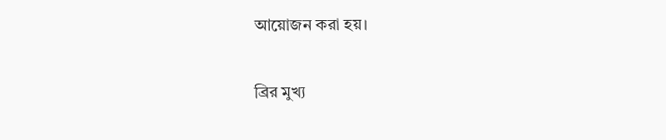আয়োজন করা হয়।

ব্রির মুখ্য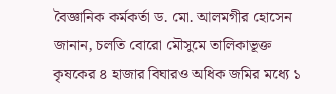বৈজ্ঞানিক কর্মকর্তা ড. মো. আলমগীর হোসেন জানান, চলতি বোরো মৌসুমে তালিকাভূক্ত কৃষকের ৪ হাজার বিঘারও অধিক জমির মধ্যে ১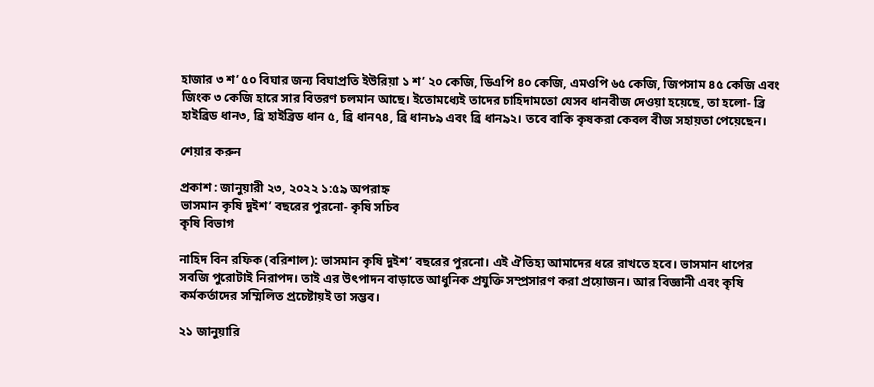হাজার ৩ শ’ ৫০ বিঘার জন্য বিঘাপ্রতি ইউরিয়া ১ শ’ ২০ কেজি, ডিএপি ৪০ কেজি, এমওপি ৬৫ কেজি, জিপসাম ৪৫ কেজি এবং জিংক ৩ কেজি হারে সার বিতরণ চলমান আছে। ইতোমধ্যেই তাদের চাহিদামতো যেসব ধানবীজ দেওয়া হয়েছে, তা হলো- ব্রি হাইব্রিড ধান৩, ব্রি হাইব্রিড ধান ৫, ব্রি ধান৭৪, ব্রি ধান৮৯ এবং ব্রি ধান৯২। তবে বাকি কৃষকরা কেবল বীজ সহায়তা পেয়েছেন।

শেয়ার করুন

প্রকাশ : জানুয়ারী ২৩, ২০২২ ১:৫৯ অপরাহ্ন
ভাসমান কৃষি দুইশ’ বছরের পুরনো- কৃষি সচিব
কৃষি বিভাগ

নাহিদ বিন রফিক (বরিশাল): ভাসমান কৃষি দুইশ’ বছরের পুরনো। এই ঐতিহ্য আমাদের ধরে রাখতে হবে। ভাসমান ধাপের সবজি পুরোটাই নিরাপদ। তাই এর উৎপাদন বাড়াতে আধুনিক প্রযুক্তি সম্প্রসারণ করা প্রয়োজন। আর বিজ্ঞানী এবং কৃষি কর্মকর্তাদের সম্মিলিত প্রচেষ্টায়ই তা সম্ভব।

২১ জানুয়ারি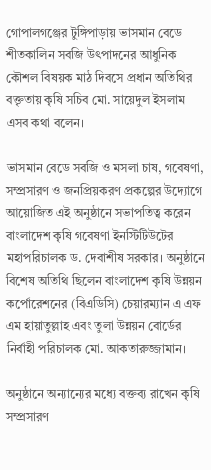গোপালগঞ্জের টুঙ্গিপাড়ায় ভাসমান বেডে শীতকালিন সবজি উৎপাদনের আধুনিক কৌশল বিষয়ক মাঠ দিবসে প্রধান অতিথির বক্তৃতায় কৃষি সচিব মো. সায়েদুল ইসলাম এসব কথা বলেন।

ভাসমান বেডে সবজি ও মসলা চাষ, গবেষণা, সম্প্রসারণ ও জনপ্রিয়করণ প্রকল্পের উদ্যোগে আয়োজিত এই অনুষ্ঠানে সভাপতিত্ব করেন বাংলাদেশ কৃষি গবেষণা ইনস্টিটিউটের মহাপরিচালক ড. দেবাশীষ সরকার। অনুষ্ঠানে বিশেষ অতিথি ছিলেন বাংলাদেশ কৃষি উন্নয়ন কর্পোরেশনের (বিএডিসি) চেয়ারম্যান এ এফ এম হায়াতুল্লাহ এবং তুলা উন্নয়ন বোর্ডের নির্বাহী পরিচালক মো. আকতারুজ্জামান।

অনুষ্ঠানে অন্যান্যের মধ্যে বক্তব্য রাখেন কৃষি সম্প্রসারণ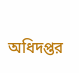অধিদপ্তর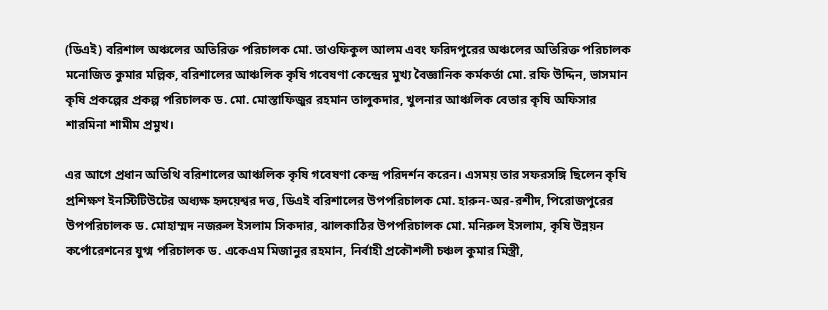(ডিএই) বরিশাল অঞ্চলের অতিরিক্ত পরিচালক মো. তাওফিকুল আলম এবং ফরিদপুরের অঞ্চলের অতিরিক্ত পরিচালক মনোজিত কুমার মল্লিক, বরিশালের আঞ্চলিক কৃষি গবেষণা কেন্দ্রের মুখ্য বৈজ্ঞানিক কর্মকর্তা মো. রফি উদ্দিন, ভাসমান কৃষি প্রকল্পের প্রকল্প পরিচালক ড. মো. মোস্তাফিজুর রহমান তালুকদার, খুলনার আঞ্চলিক বেতার কৃষি অফিসার শারমিনা শামীম প্রমুখ।

এর আগে প্রধান অতিথি বরিশালের আঞ্চলিক কৃষি গবেষণা কেন্দ্র পরিদর্শন করেন। এসময় তার সফরসঙ্গি ছিলেন কৃষি প্রশিক্ষণ ইনস্টিটিউটের অধ্যক্ষ হৃদয়েশ্বর দত্ত, ডিএই বরিশালের উপপরিচালক মো. হারুন-অর-রশীদ, পিরোজপুরের উপপরিচালক ড. মোহাম্মদ নজরুল ইসলাম সিকদার, ঝালকাঠির উপপরিচালক মো. মনিরুল ইসলাম, কৃষি উন্নয়ন কর্পোরেশনের যুগ্ম পরিচালক ড. একেএম মিজানুর রহমান, নির্বাহী প্রকৌশলী চঞ্চল কুমার মিস্ত্রী,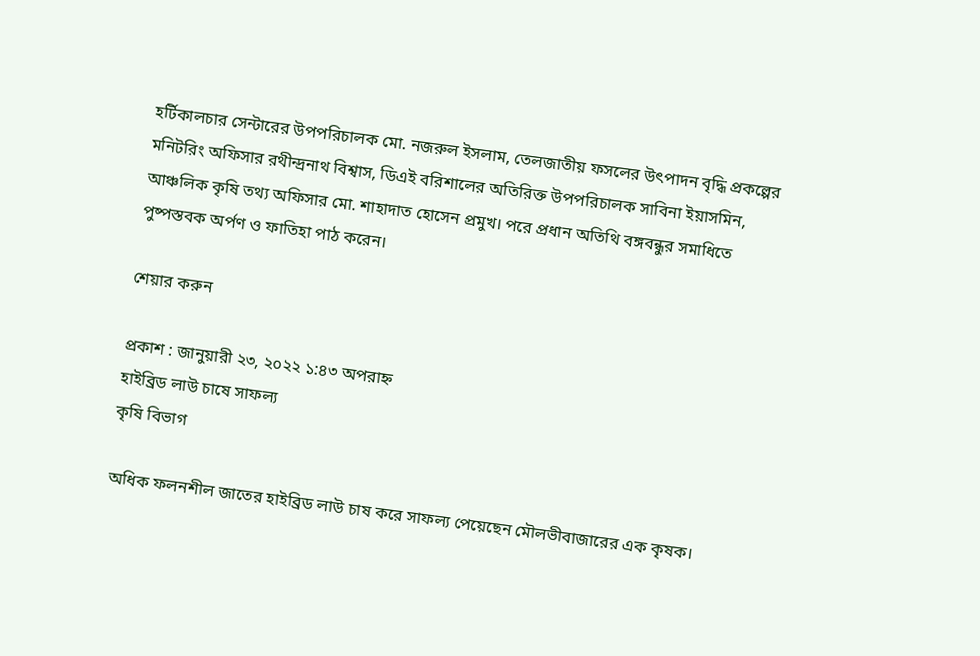হর্টিকালচার সেন্টারের উপপরিচালক মো. নজরুল ইসলাম, তেলজাতীয় ফসলের উৎপাদন বৃদ্ধি প্রকল্পের মনিটরিং অফিসার রথীন্দ্রনাথ বিশ্বাস, ডিএই বরিশালের অতিরিক্ত উপপরিচালক সাবিনা ইয়াসমিন, আঞ্চলিক কৃষি তথ্য অফিসার মো. শাহাদাত হোসেন প্রমুখ। পরে প্রধান অতিথি বঙ্গবন্ধুর সমাধিতে পুষ্পস্তবক অর্পণ ও ফাতিহা পাঠ করেন।

শেয়ার করুন

প্রকাশ : জানুয়ারী ২৩, ২০২২ ১:৪৩ অপরাহ্ন
হাইব্রিড লাউ চাষে সাফল্য
কৃষি বিভাগ

অধিক ফলনশীল জাতের হাইব্রিড লাউ চাষ করে সাফল্য পেয়েছেন মৌলভীবাজারের এক কৃষক।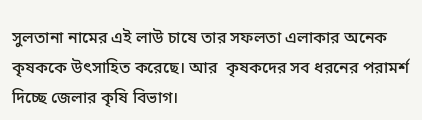সুলতানা নামের এই লাউ চাষে তার সফলতা এলাকার অনেক কৃষককে উৎসাহিত করেছে। আর  কৃষকদের সব ধরনের পরামর্শ দিচ্ছে জেলার কৃষি বিভাগ।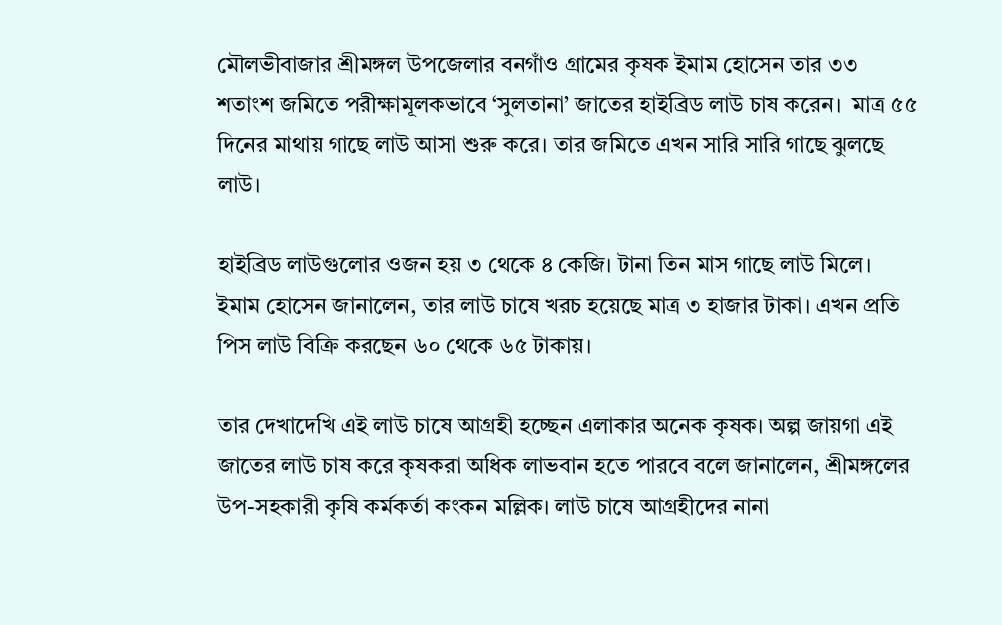মৌলভীবাজার শ্রীমঙ্গল উপজেলার বনগাঁও গ্রামের কৃষক ইমাম হোসেন তার ৩৩ শতাংশ জমিতে পরীক্ষামূলকভাবে ‘সুলতানা’ জাতের হাইব্রিড লাউ চাষ করেন।  মাত্র ৫৫ দিনের মাথায় গাছে লাউ আসা শুরু করে। তার জমিতে এখন সারি সারি গাছে ঝুলছে লাউ।

হাইব্রিড লাউগুলোর ওজন হয় ৩ থেকে ৪ কেজি। টানা তিন মাস গাছে লাউ মিলে। ইমাম হোসেন জানালেন, তার লাউ চাষে খরচ হয়েছে মাত্র ৩ হাজার টাকা। এখন প্রতি পিস লাউ বিক্রি করছেন ৬০ থেকে ৬৫ টাকায়।

তার দেখাদেখি এই লাউ চাষে আগ্রহী হচ্ছেন এলাকার অনেক কৃষক। অল্প জায়গা এই জাতের লাউ চাষ করে কৃষকরা অধিক লাভবান হতে পারবে বলে জানালেন, শ্রীমঙ্গলের উপ-সহকারী কৃষি কর্মকর্তা কংকন মল্লিক। লাউ চাষে আগ্রহীদের নানা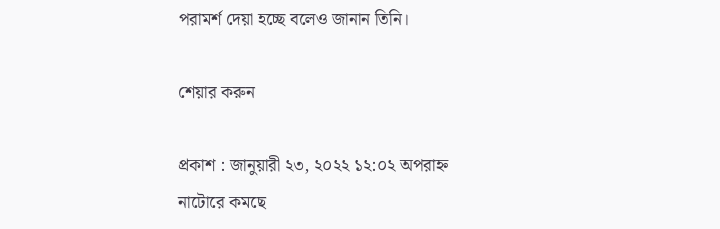পরামর্শ দেয়া হচ্ছে বলেও জানান তিনি।

শেয়ার করুন

প্রকাশ : জানুয়ারী ২৩, ২০২২ ১২:০২ অপরাহ্ন
নাটোরে কমছে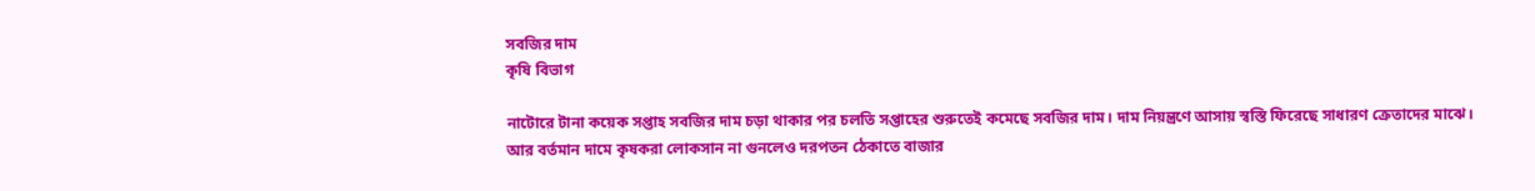সবজির দাম
কৃষি বিভাগ

নাটোরে টানা কয়েক সপ্তাহ সবজির দাম চড়া থাকার পর চলতি সপ্তাহের শুরুতেই কমেছে সবজির দাম। দাম নিয়ন্ত্রণে আসায় স্বস্তি ফিরেছে সাধারণ ক্রেতাদের মাঝে। আর বর্তমান দামে কৃষকরা লোকসান না গুনলেও দরপতন ঠেকাতে বাজার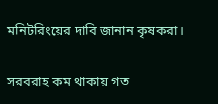মনিটরিংয়ের দাবি জানান কৃষকরা।

সরবরাহ কম থাকায় গত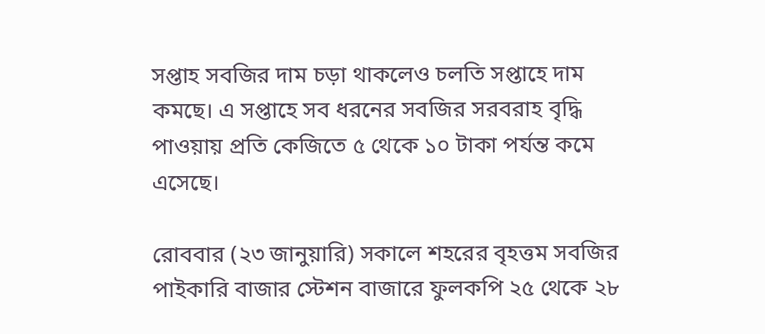সপ্তাহ সবজির দাম চড়া থাকলেও চলতি সপ্তাহে দাম কমছে। এ সপ্তাহে সব ধরনের সবজির সরবরাহ বৃদ্ধি পাওয়ায় প্রতি কেজিতে ৫ থেকে ১০ টাকা পর্যন্ত কমে এসেছে।

রোববার (২৩ জানুয়ারি) সকালে শহরের বৃহত্তম সবজির পাইকারি বাজার স্টেশন বাজারে ফুলকপি ২৫ থেকে ২৮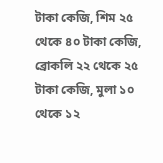টাকা কেজি, শিম ২৫ থেকে ৪০ টাকা কেজি, ব্রোকলি ২২ থেকে ২৫ টাকা কেজি, মুলা ১০ থেকে ১২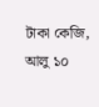টাকা কেজি, আলু ১০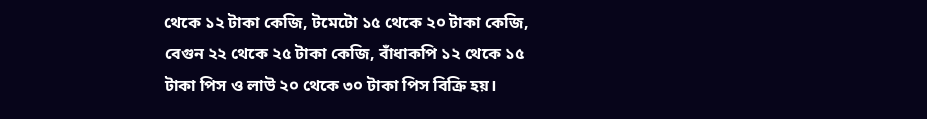থেকে ১২ টাকা কেজি, টমেটো ১৫ থেকে ২০ টাকা কেজি, বেগুন ২২ থেকে ২৫ টাকা কেজি, বাঁধাকপি ১২ থেকে ১৫ টাকা পিস ও লাউ ২০ থেকে ৩০ টাকা পিস বিক্রি হয়।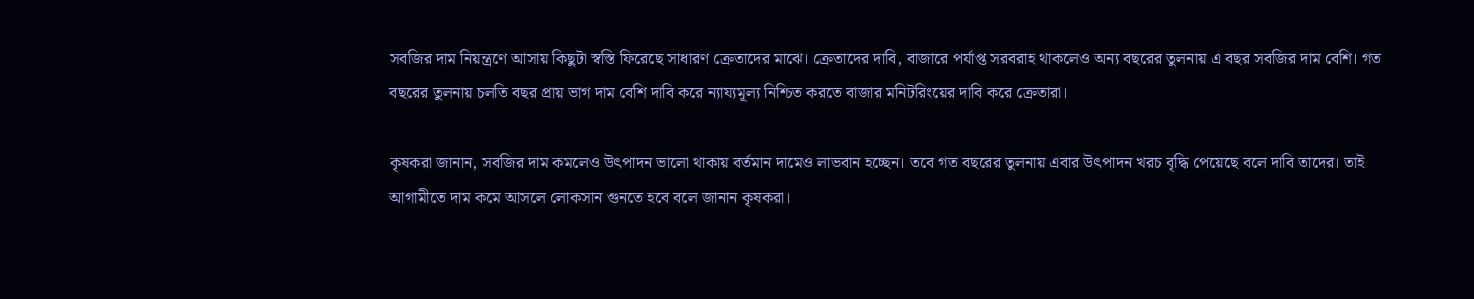সবজির দাম নিয়ন্ত্রণে আসায় কিছুটা স্বস্তি ফিরেছে সাধারণ ক্রেতাদের মাঝে। ক্রেতাদের দাবি, বাজারে পর্যাপ্ত সরবরাহ থাকলেও অন্য বছরের তুলনায় এ বছর সবজির দাম বেশি। গত বছরের তুলনায় চলতি বছর প্রায় ভাগ দাম বেশি দাবি করে ন্যায্যমূল্য নিশ্চিত করতে বাজার মনিটরিংয়ের দাবি করে ক্রেতারা।

কৃষকরা জানান, সবজির দাম কমলেও উৎপাদন ভালো থাকায় বর্তমান দামেও লাভবান হচ্ছেন। তবে গত বছরের তুলনায় এবার উৎপাদন খরচ বৃদ্ধি পেয়েছে বলে দাবি তাদের। তাই আগামীতে দাম কমে আসলে লোকসান গুনতে হবে বলে জানান কৃষকরা।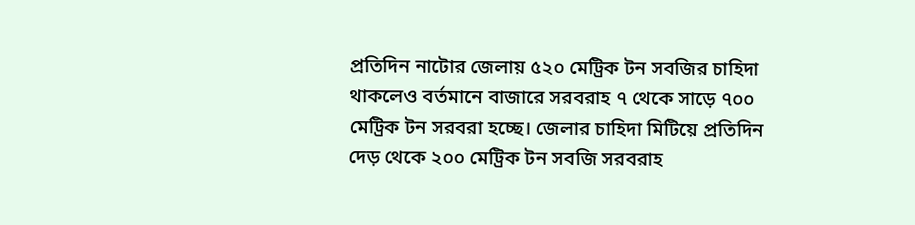প্রতিদিন নাটোর জেলায় ৫২০ মেট্রিক টন সবজির চাহিদা থাকলেও বর্তমানে বাজারে সরবরাহ ৭ থেকে সাড়ে ৭০০ মেট্রিক টন সরবরা হচ্ছে। জেলার চাহিদা মিটিয়ে প্রতিদিন দেড় থেকে ২০০ মেট্রিক টন সবজি সরবরাহ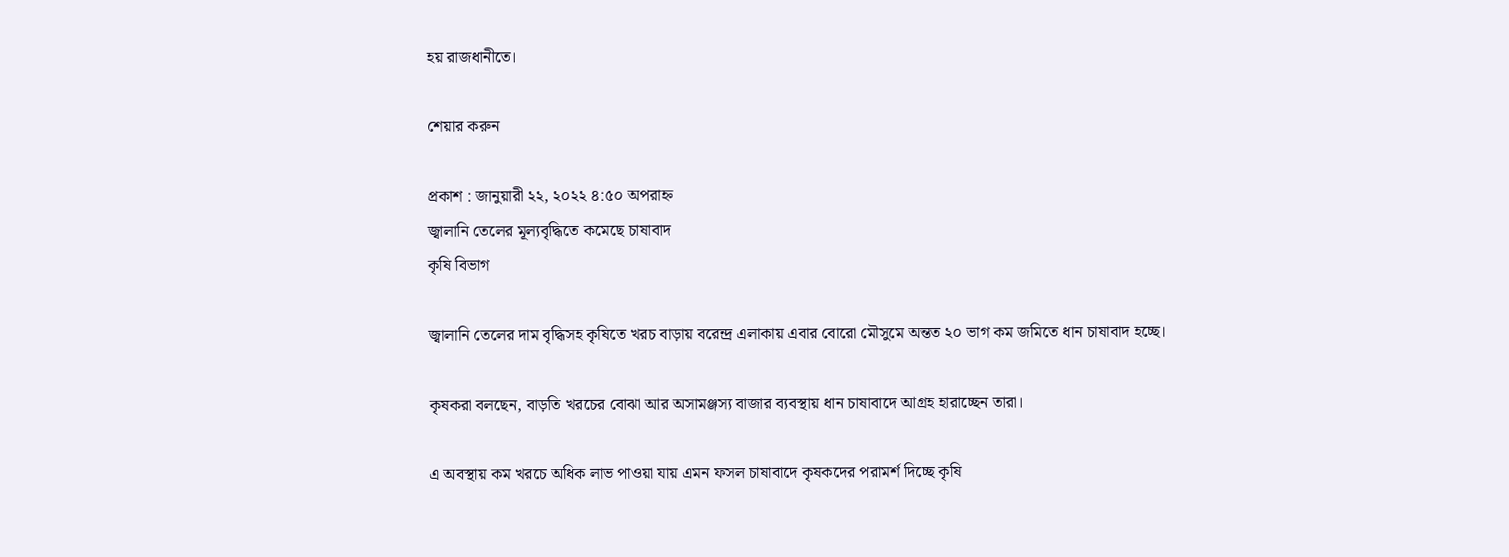হয় রাজধানীতে।

শেয়ার করুন

প্রকাশ : জানুয়ারী ২২, ২০২২ ৪:৫০ অপরাহ্ন
জ্বালানি তেলের মূল্যবৃদ্ধিতে কমেছে চাষাবাদ
কৃষি বিভাগ

জ্বালানি তেলের দাম বৃদ্ধিসহ কৃষিতে খরচ বাড়ায় বরেন্দ্র এলাকায় এবার বোরো মৌসুমে অন্তত ২০ ভাগ কম জমিতে ধান চাষাবাদ হচ্ছে।

কৃষকরা বলছেন, বাড়তি খরচের বোঝা আর অসামঞ্জস্য বাজার ব্যবস্থায় ধান চাষাবাদে আগ্রহ হারাচ্ছেন তারা।

এ অবস্থায় কম খরচে অধিক লাভ পাওয়া যায় এমন ফসল চাষাবাদে কৃষকদের পরামর্শ দিচ্ছে কৃষি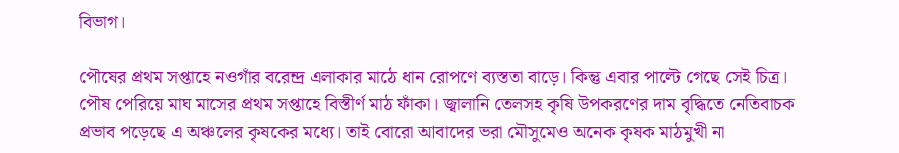বিভাগ।

পৌষের প্রথম সপ্তাহে নওগাঁর বরেন্দ্র এলাকার মাঠে ধান রোপণে ব্যস্ততা বাড়ে। কিন্তু এবার পাল্টে গেছে সেই চিত্র। পৌষ পেরিয়ে মাঘ মাসের প্রথম সপ্তাহে বিস্তীর্ণ মাঠ ফাঁকা। জ্বালানি তেলসহ কৃষি উপকরণের দাম বৃদ্ধিতে নেতিবাচক প্রভাব পড়েছে এ অঞ্চলের কৃষকের মধ্যে। তাই বোরো আবাদের ভরা মৌসুমেও অনেক কৃষক মাঠমুখী না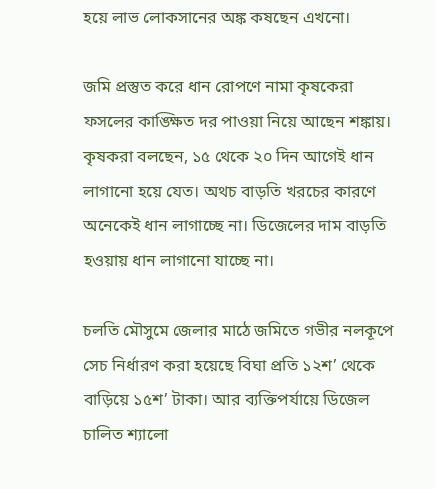হয়ে লাভ লোকসানের অঙ্ক কষছেন এখনো।

জমি প্রস্তুত করে ধান রোপণে নামা কৃষকেরা ফসলের কাঙ্ক্ষিত দর পাওয়া নিয়ে আছেন শঙ্কায়। কৃষকরা বলছেন, ১৫ থেকে ২০ দিন আগেই ধান লাগানো হয়ে যেত। অথচ বাড়তি খরচের কারণে অনেকেই ধান লাগাচ্ছে না। ডিজেলের দাম বাড়তি হওয়ায় ধান লাগানো যাচ্ছে না।

চলতি মৌসুমে জেলার মাঠে জমিতে গভীর নলকূপে সেচ নির্ধারণ করা হয়েছে বিঘা প্রতি ১২শ’ থেকে বাড়িয়ে ১৫শ’ টাকা। আর ব্যক্তিপর্যায়ে ডিজেল চালিত শ্যালো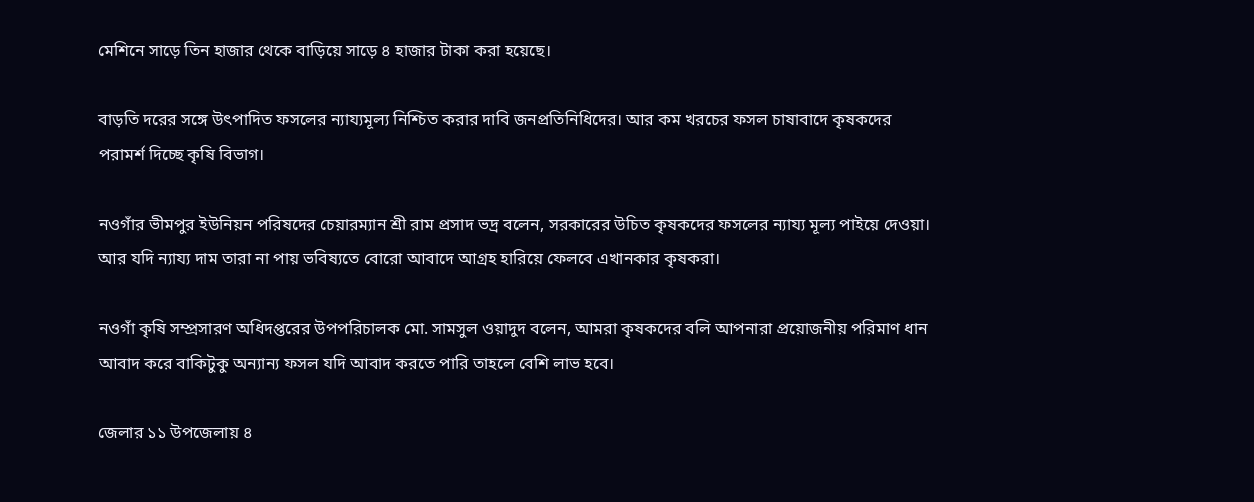মেশিনে সাড়ে তিন হাজার থেকে বাড়িয়ে সাড়ে ৪ হাজার টাকা করা হয়েছে।

বাড়তি দরের সঙ্গে উৎপাদিত ফসলের ন্যায্যমূল্য নিশ্চিত করার দাবি জনপ্রতিনিধিদের। আর কম খরচের ফসল চাষাবাদে কৃষকদের পরামর্শ দিচ্ছে কৃষি বিভাগ।

নওগাঁর ভীমপুর ইউনিয়ন পরিষদের চেয়ারম্যান শ্রী রাম প্রসাদ ভদ্র বলেন, সরকারের উচিত কৃষকদের ফসলের ন্যায্য মূল্য পাইয়ে দেওয়া। আর যদি ন্যায্য দাম তারা না পায় ভবিষ্যতে বোরো আবাদে আগ্রহ হারিয়ে ফেলবে এখানকার কৃষকরা।

নওগাঁ কৃষি সম্প্রসারণ অধিদপ্তরের উপপরিচালক মো. সামসুল ওয়াদুদ বলেন, আমরা কৃষকদের বলি আপনারা প্রয়োজনীয় পরিমাণ ধান আবাদ করে বাকিটুকু অন্যান্য ফসল যদি আবাদ করতে পারি তাহলে বেশি লাভ হবে।

জেলার ১১ উপজেলায় ৪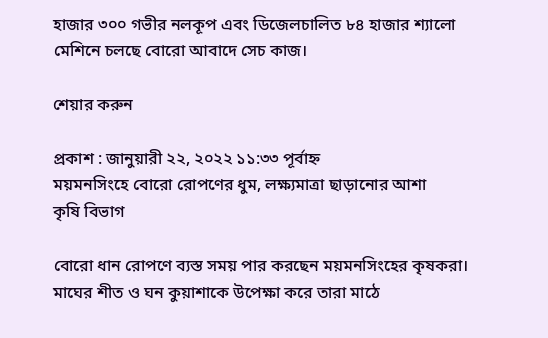হাজার ৩০০ গভীর নলকূপ এবং ডিজেলচালিত ৮৪ হাজার শ্যালো মেশিনে চলছে বোরো আবাদে সেচ কাজ।

শেয়ার করুন

প্রকাশ : জানুয়ারী ২২, ২০২২ ১১:৩৩ পূর্বাহ্ন
ময়মনসিংহে বোরো রোপণের ধুম, লক্ষ্যমাত্রা ছাড়ানোর আশা
কৃষি বিভাগ

বোরো ধান রোপণে ব্যস্ত সময় পার করছেন ময়মনসিংহের কৃষকরা। মাঘের শীত ও ঘন কুয়াশাকে উপেক্ষা করে তারা মাঠে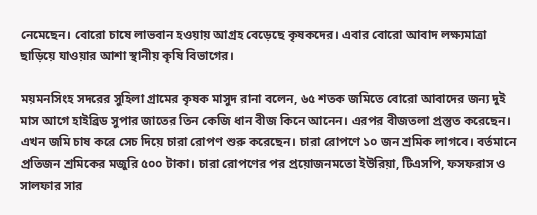নেমেছেন। বোরো চাষে লাভবান হওয়ায় আগ্রহ বেড়েছে কৃষকদের। এবার বোরো আবাদ লক্ষ্যমাত্রা ছাড়িয়ে যাওয়ার আশা স্থানীয় কৃষি বিভাগের।

ময়মনসিংহ সদরের সুহিলা গ্রামের কৃষক মাসুদ রানা বলেন, ৬৫ শতক জমিতে বোরো আবাদের জন্য দুই মাস আগে হাইব্রিড সুপার জাতের তিন কেজি ধান বীজ কিনে আনেন। এরপর বীজতলা প্রস্তুত করেছেন। এখন জমি চাষ করে সেচ দিয়ে চারা রোপণ শুরু করেছেন। চারা রোপণে ১০ জন শ্রমিক লাগবে। বর্তমানে প্রতিজন শ্রমিকের মজুরি ৫০০ টাকা। চারা রোপণের পর প্রয়োজনমতো ইউরিয়া, টিএসপি, ফসফরাস ও সালফার সার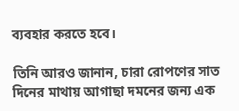ব্যবহার করতে হবে।

তিনি আরও জানান, চারা রোপণের সাত দিনের মাথায় আগাছা দমনের জন্য এক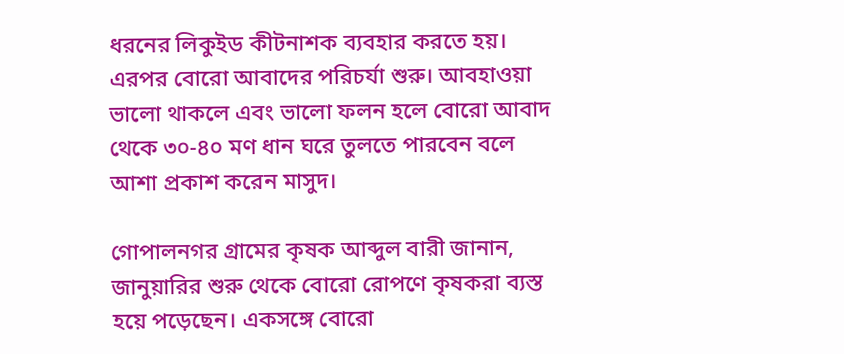ধরনের লিকুইড কীটনাশক ব্যবহার করতে হয়। এরপর বোরো আবাদের পরিচর্যা শুরু। আবহাওয়া ভালো থাকলে এবং ভালো ফলন হলে বোরো আবাদ থেকে ৩০-৪০ মণ ধান ঘরে তুলতে পারবেন বলে আশা প্রকাশ করেন মাসুদ।

গোপালনগর গ্রামের কৃষক আব্দুল বারী জানান, জানুয়ারির শুরু থেকে বোরো রোপণে কৃষকরা ব্যস্ত হয়ে পড়েছেন। একসঙ্গে বোরো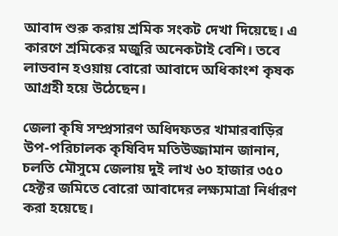আবাদ শুরু করায় শ্রমিক সংকট দেখা দিয়েছে। এ কারণে শ্রমিকের মজুরি অনেকটাই বেশি। তবে লাভবান হওয়ায় বোরো আবাদে অধিকাংশ কৃষক আগ্রহী হয়ে উঠেছেন।

জেলা কৃষি সম্প্রসারণ অধিদফতর খামারবাড়ির উপ-পরিচালক কৃষিবিদ মতিউজ্জামান জানান, চলতি মৌসুমে জেলায় দুই লাখ ৬০ হাজার ৩৫০ হেক্টর জমিতে বোরো আবাদের লক্ষ্যমাত্রা নির্ধারণ করা হয়েছে।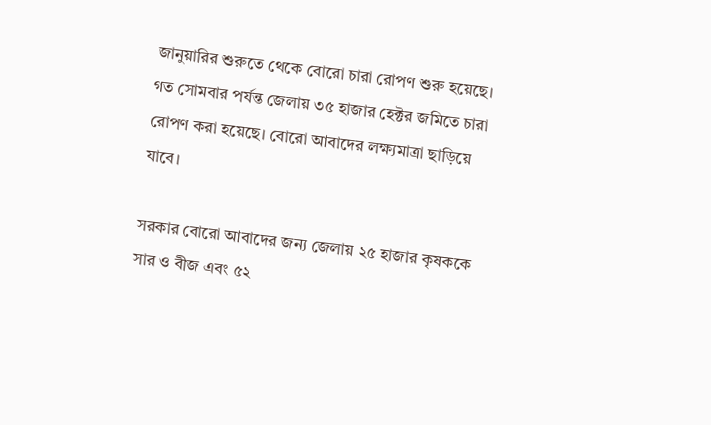জানুয়ারির শুরুতে থেকে বোরো চারা রোপণ শুরু হয়েছে। গত সোমবার পর্যন্ত জেলায় ৩৫ হাজার হেক্টর জমিতে চারা রোপণ করা হয়েছে। বোরো আবাদের লক্ষ্যমাত্রা ছাড়িয়ে যাবে।

সরকার বোরো আবাদের জন্য জেলায় ২৫ হাজার কৃষককে সার ও বীজ এবং ৫২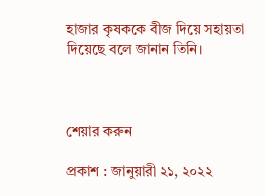হাজার কৃষককে বীজ দিয়ে সহায়তা দিয়েছে বলে জানান তিনি।



শেয়ার করুন

প্রকাশ : জানুয়ারী ২১, ২০২২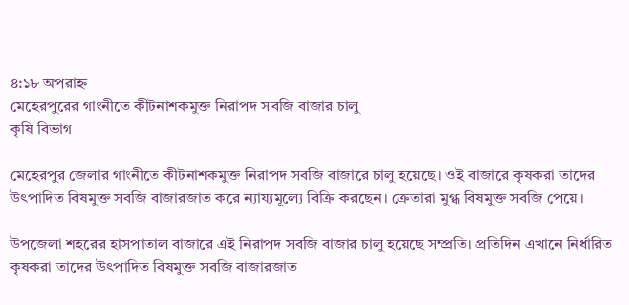৪:১৮ অপরাহ্ন
মেহেরপুরের গাংনীতে কীটনাশকমুক্ত নিরাপদ সবজি বাজার চালু
কৃষি বিভাগ

মেহেরপুর জেলার গাংনীতে কীটনাশকমুক্ত নিরাপদ সবজি বাজারে চালু হয়েছে। ওই বাজারে কৃষকরা তাদের উৎপাদিত বিষমুক্ত সবজি বাজারজাত করে ন্যায্যমূল্যে বিক্রি করছেন। ক্রেতারা মুগ্ধ বিষমুক্ত সবজি পেয়ে।

উপজেলা শহরের হাসপাতাল বাজারে এই নিরাপদ সবজি বাজার চালু হয়েছে সম্প্রতি। প্রতিদিন এখানে নির্ধারিত কৃষকরা তাদের উৎপাদিত বিষমুক্ত সবজি বাজারজাত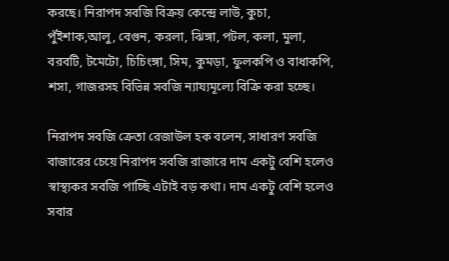করছে। নিরাপদ সবজি বিক্রয় কেন্দ্রে লাউ, কুচা, পুঁইশাক,আলু, বেগুন, করলা, ঝিঙ্গা, পটল, কলা, মুলা, বরবটি, টমেটো, চিচিংঙ্গা, সিম, কুমড়া, ফুলকপি ও বাধাকপি, শসা, গাজরসহ বিভিন্ন সবজি ন্যায্যমূল্যে বিক্রি করা হচ্ছে।

নিরাপদ সবজি ক্রেতা রেজাউল হক বলেন, সাধারণ সবজি বাজারের চেয়ে নিরাপদ সবজি রাজারে দাম একটু বেশি হলেও স্বাস্থ্যকর সবজি পাচ্ছি এটাই বড় কথা। দাম একটু বেশি হলেও সবার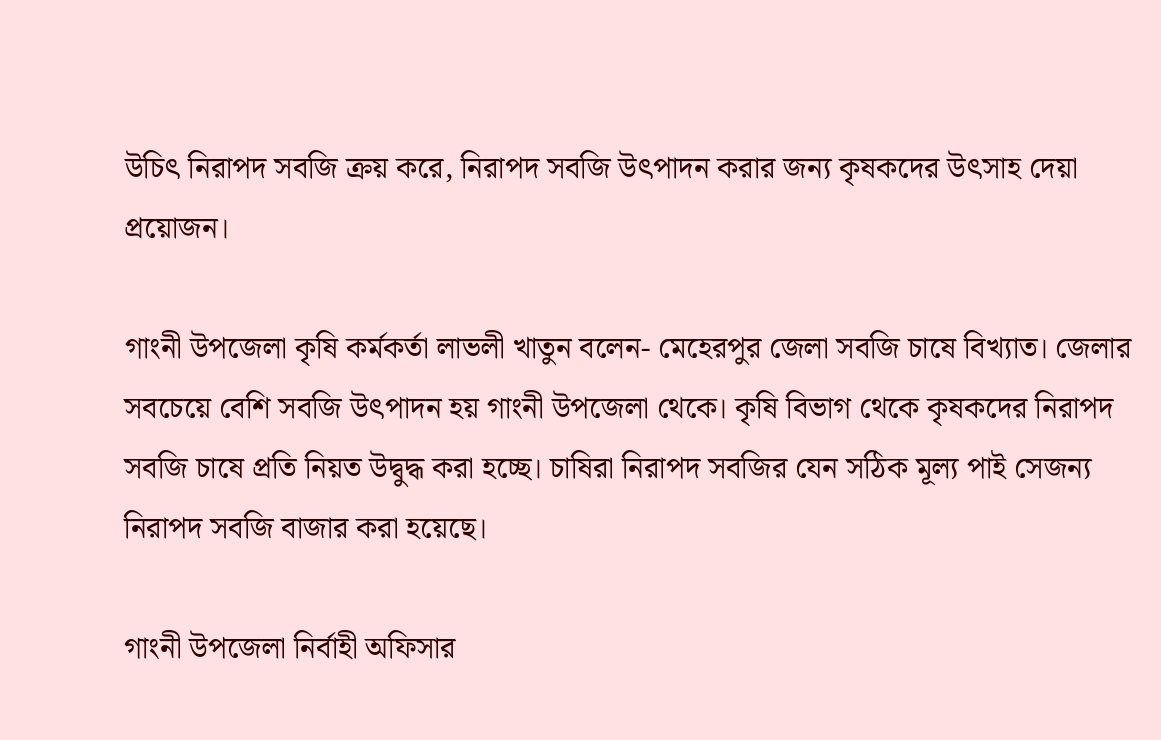উচিৎ নিরাপদ সবজি ক্রয় করে, নিরাপদ সবজি উৎপাদন করার জন্য কৃষকদের উৎসাহ দেয়া প্রয়োজন।

গাংনী উপজেলা কৃষি কর্মকর্তা লাভলী খাতুন বলেন- মেহেরপুর জেলা সবজি চাষে বিখ্যাত। জেলার সবচেয়ে বেশি সবজি উৎপাদন হয় গাংনী উপজেলা থেকে। কৃষি বিভাগ থেকে কৃষকদের নিরাপদ সবজি চাষে প্রতি নিয়ত উদ্বুদ্ধ করা হচ্ছে। চাষিরা নিরাপদ সবজির যেন সঠিক মূল্য পাই সেজন্য নিরাপদ সবজি বাজার করা হয়েছে।

গাংনী উপজেলা নির্বাহী অফিসার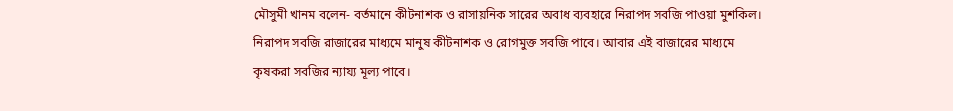মৌসুমী খানম বলেন- বর্তমানে কীটনাশক ও রাসায়নিক সারের অবাধ ব্যবহারে নিরাপদ সবজি পাওয়া মুশকিল। নিরাপদ সবজি রাজারের মাধ্যমে মানুষ কীটনাশক ও রোগমুক্ত সবজি পাবে। আবার এই বাজারের মাধ্যমে কৃষকরা সবজির ন্যায্য মূল্য পাবে।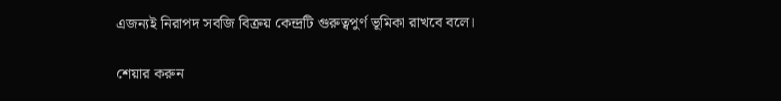এজন্যই নিরাপদ সবজি বিক্রয় কেন্দ্রটি গুরুত্বপুর্ণ ভূমিকা রাখবে বলে।

শেয়ার করুন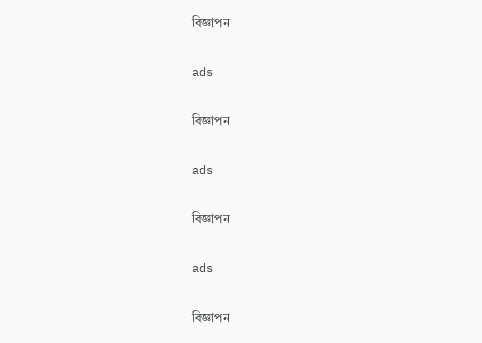বিজ্ঞাপন

ads

বিজ্ঞাপন

ads

বিজ্ঞাপন

ads

বিজ্ঞাপন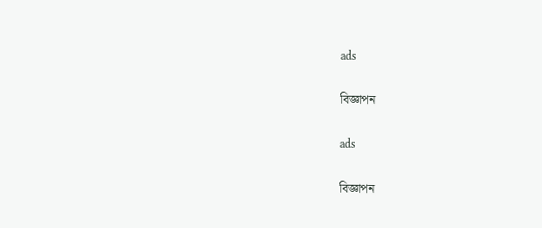ads

বিজ্ঞাপন

ads

বিজ্ঞাপন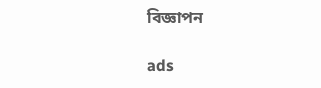বিজ্ঞাপন

ads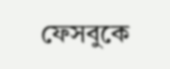ফেসবুকে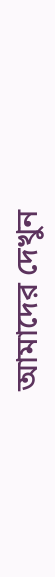আমাদের দেখুন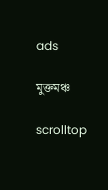ads

মুক্তমঞ্চ

scrolltop